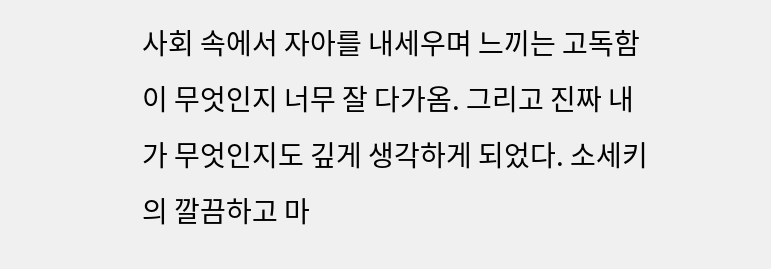사회 속에서 자아를 내세우며 느끼는 고독함이 무엇인지 너무 잘 다가옴. 그리고 진짜 내가 무엇인지도 깊게 생각하게 되었다. 소세키의 깔끔하고 마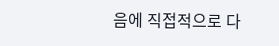음에 직접적으로 다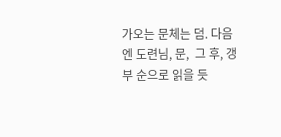가오는 문체는 덤. 다음엔 도련님, 문,  그 후, 갱부 순으로 읽을 듯